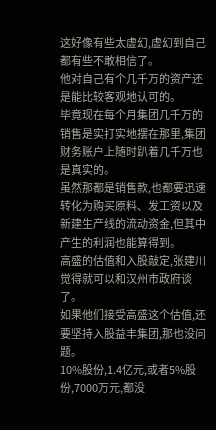这好像有些太虚幻,虚幻到自己都有些不敢相信了。
他对自己有个几千万的资产还是能比较客观地认可的。
毕竟现在每个月集团几千万的销售是实打实地摆在那里,集团财务账户上随时趴着几千万也是真实的。
虽然那都是销售款,也都要迅速转化为购买原料、发工资以及新建生产线的流动资金,但其中产生的利润也能算得到。
高盛的估值和入股敲定,张建川觉得就可以和汉州市政府谈了。
如果他们接受高盛这个估值,还要坚持入股益丰集团,那也没问题。
10%股份,1.4亿元,或者5%股份,7000万元,都没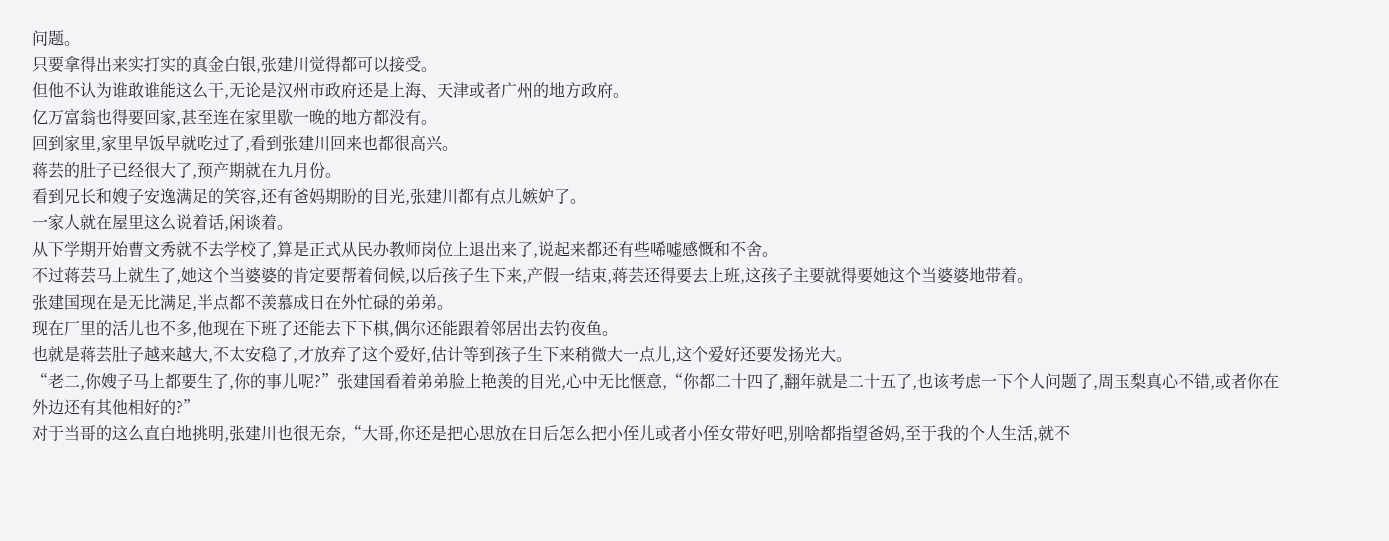问题。
只要拿得出来实打实的真金白银,张建川觉得都可以接受。
但他不认为谁敢谁能这么干,无论是汉州市政府还是上海、天津或者广州的地方政府。
亿万富翁也得要回家,甚至连在家里歇一晚的地方都没有。
回到家里,家里早饭早就吃过了,看到张建川回来也都很高兴。
蒋芸的肚子已经很大了,预产期就在九月份。
看到兄长和嫂子安逸满足的笑容,还有爸妈期盼的目光,张建川都有点儿嫉妒了。
一家人就在屋里这么说着话,闲谈着。
从下学期开始曹文秀就不去学校了,算是正式从民办教师岗位上退出来了,说起来都还有些唏嘘感慨和不舍。
不过蒋芸马上就生了,她这个当婆婆的肯定要帮着伺候,以后孩子生下来,产假一结束,蒋芸还得要去上班,这孩子主要就得要她这个当婆婆地带着。
张建国现在是无比满足,半点都不羡慕成日在外忙碌的弟弟。
现在厂里的活儿也不多,他现在下班了还能去下下棋,偶尔还能跟着邻居出去钓夜鱼。
也就是蒋芸肚子越来越大,不太安稳了,才放弃了这个爱好,估计等到孩子生下来稍微大一点儿,这个爱好还要发扬光大。
“老二,你嫂子马上都要生了,你的事儿呢?”张建国看着弟弟脸上艳羡的目光,心中无比惬意,“你都二十四了,翻年就是二十五了,也该考虑一下个人问题了,周玉梨真心不错,或者你在外边还有其他相好的?”
对于当哥的这么直白地挑明,张建川也很无奈,“大哥,你还是把心思放在日后怎么把小侄儿或者小侄女带好吧,别啥都指望爸妈,至于我的个人生活,就不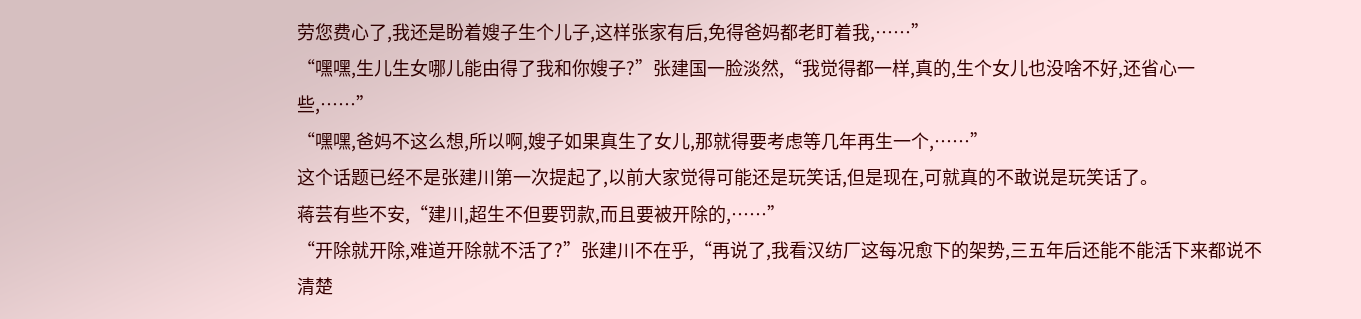劳您费心了,我还是盼着嫂子生个儿子,这样张家有后,免得爸妈都老盯着我,……”
“嘿嘿,生儿生女哪儿能由得了我和你嫂子?”张建国一脸淡然,“我觉得都一样,真的,生个女儿也没啥不好,还省心一些,……”
“嘿嘿,爸妈不这么想,所以啊,嫂子如果真生了女儿,那就得要考虑等几年再生一个,……”
这个话题已经不是张建川第一次提起了,以前大家觉得可能还是玩笑话,但是现在,可就真的不敢说是玩笑话了。
蒋芸有些不安,“建川,超生不但要罚款,而且要被开除的,……”
“开除就开除,难道开除就不活了?”张建川不在乎,“再说了,我看汉纺厂这每况愈下的架势,三五年后还能不能活下来都说不清楚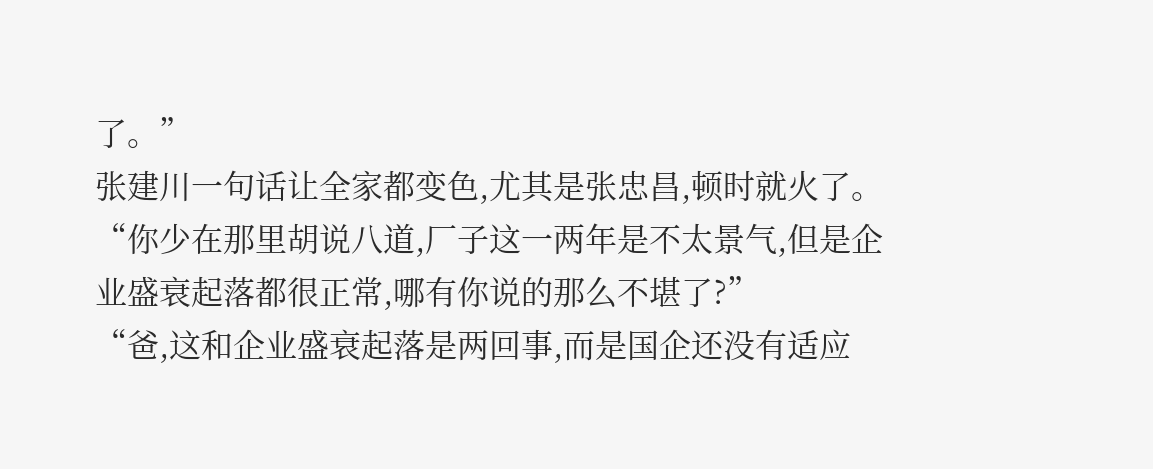了。”
张建川一句话让全家都变色,尤其是张忠昌,顿时就火了。
“你少在那里胡说八道,厂子这一两年是不太景气,但是企业盛衰起落都很正常,哪有你说的那么不堪了?”
“爸,这和企业盛衰起落是两回事,而是国企还没有适应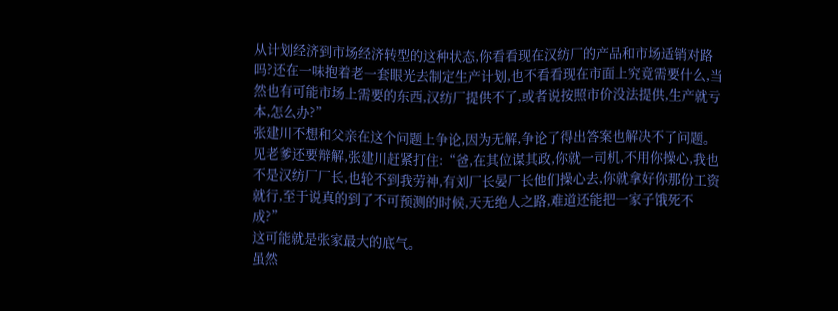从计划经济到市场经济转型的这种状态,你看看现在汉纺厂的产品和市场适销对路吗?还在一味抱着老一套眼光去制定生产计划,也不看看现在市面上究竟需要什么,当然也有可能市场上需要的东西,汉纺厂提供不了,或者说按照市价没法提供,生产就亏本,怎么办?”
张建川不想和父亲在这个问题上争论,因为无解,争论了得出答案也解决不了问题。
见老爹还要辩解,张建川赶紧打住:“爸,在其位谋其政,你就一司机,不用你操心,我也不是汉纺厂厂长,也轮不到我劳神,有刘厂长晏厂长他们操心去,你就拿好你那份工资就行,至于说真的到了不可预测的时候,天无绝人之路,难道还能把一家子饿死不成?”
这可能就是张家最大的底气。
虽然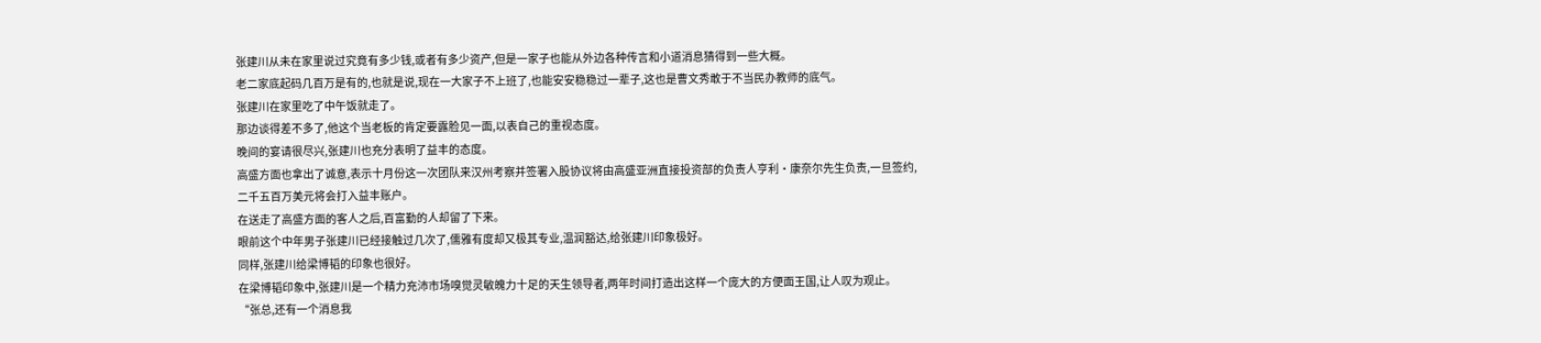张建川从未在家里说过究竟有多少钱,或者有多少资产,但是一家子也能从外边各种传言和小道消息猜得到一些大概。
老二家底起码几百万是有的,也就是说,现在一大家子不上班了,也能安安稳稳过一辈子,这也是曹文秀敢于不当民办教师的底气。
张建川在家里吃了中午饭就走了。
那边谈得差不多了,他这个当老板的肯定要露脸见一面,以表自己的重视态度。
晚间的宴请很尽兴,张建川也充分表明了益丰的态度。
高盛方面也拿出了诚意,表示十月份这一次团队来汉州考察并签署入股协议将由高盛亚洲直接投资部的负责人亨利·康奈尔先生负责,一旦签约,二千五百万美元将会打入益丰账户。
在送走了高盛方面的客人之后,百富勤的人却留了下来。
眼前这个中年男子张建川已经接触过几次了,儒雅有度却又极其专业,温润豁达,给张建川印象极好。
同样,张建川给梁博韬的印象也很好。
在梁博韬印象中,张建川是一个精力充沛市场嗅觉灵敏魄力十足的天生领导者,两年时间打造出这样一个庞大的方便面王国,让人叹为观止。
“张总,还有一个消息我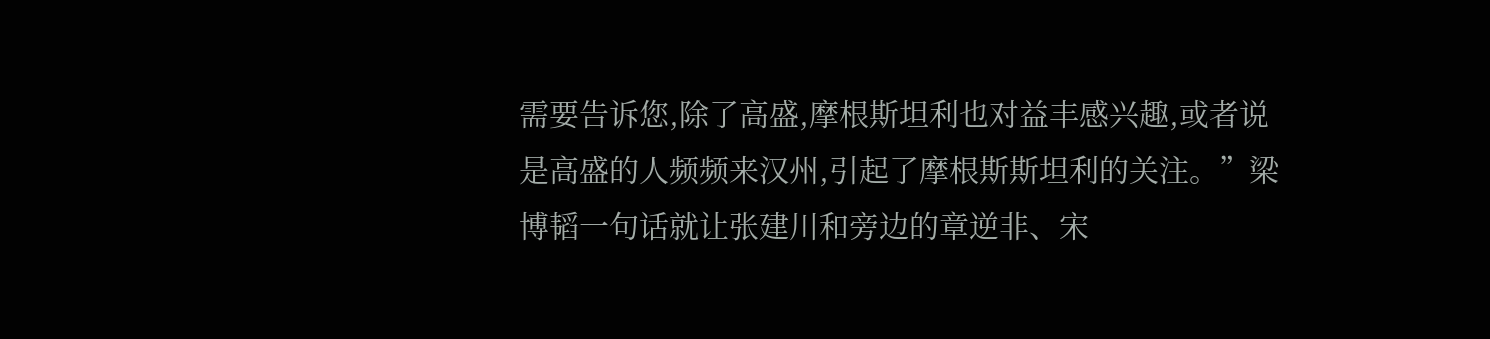需要告诉您,除了高盛,摩根斯坦利也对益丰感兴趣,或者说是高盛的人频频来汉州,引起了摩根斯斯坦利的关注。”梁博韬一句话就让张建川和旁边的章逆非、宋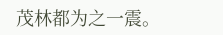茂林都为之一震。